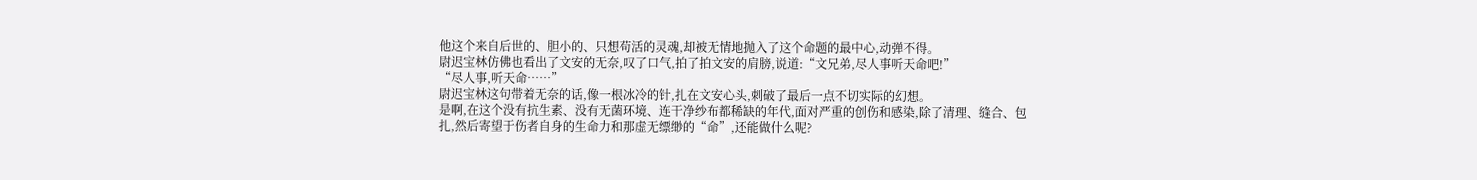他这个来自后世的、胆小的、只想苟活的灵魂,却被无情地抛入了这个命题的最中心,动弹不得。
尉迟宝林仿佛也看出了文安的无奈,叹了口气,拍了拍文安的肩膀,说道:“文兄弟,尽人事听天命吧!”
“尽人事,听天命……”
尉迟宝林这句带着无奈的话,像一根冰冷的针,扎在文安心头,刺破了最后一点不切实际的幻想。
是啊,在这个没有抗生素、没有无菌环境、连干净纱布都稀缺的年代,面对严重的创伤和感染,除了清理、缝合、包扎,然后寄望于伤者自身的生命力和那虚无缥缈的“命”,还能做什么呢?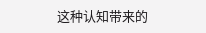这种认知带来的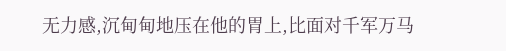无力感,沉甸甸地压在他的胃上,比面对千军万马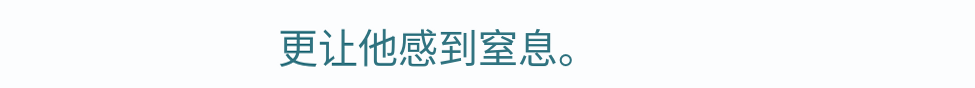更让他感到窒息。